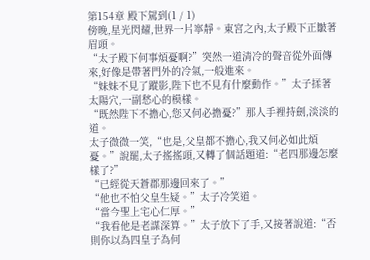第154章 殿下駕到(1 / 1)
傍晚,星光閃耀,世界一片寧靜。東宮之內,太子殿下正皺著眉頭。
“太子殿下何事煩憂啊?”突然一道清冷的聲音從外面傳來,好像是帶著門外的冷氣,一般進來。
“妹妹不見了蹤影,陛下也不見有什麼動作。”太子揉著太陽穴,一副愁心的模樣。
“既然陛下不擔心,您又何必擔憂?”那人手裡持劍,淡淡的道。
太子微微一笑,“也是,父皇都不擔心,我又何必如此煩憂。”說罷,太子搖搖頭,又轉了個話題道:“老四那邊怎麼樣了?”
“已經從天蒼郡那邊回來了。”
“他也不怕父皇生疑。”太子冷笑道。
“當今聖上宅心仁厚。”
“我看他是老謀深算。”太子放下了手,又接著說道:“否則你以為四皇子為何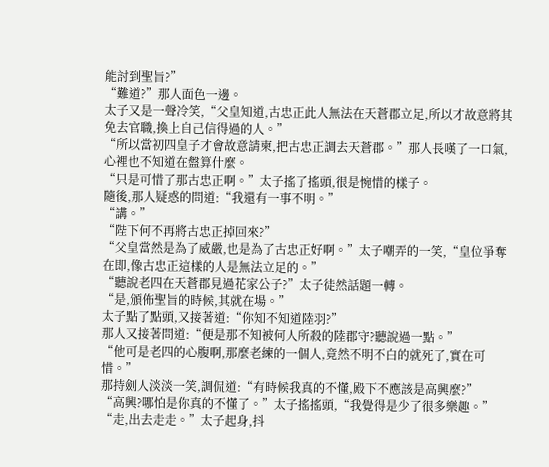能討到聖旨?”
“難道?”那人面色一邊。
太子又是一聲冷笑,“父皇知道,古忠正此人無法在天蒼郡立足,所以才故意將其免去官職,換上自己信得過的人。”
“所以當初四皇子才會故意請柬,把古忠正調去天蒼郡。”那人長嘆了一口氣,心裡也不知道在盤算什麼。
“只是可惜了那古忠正啊。”太子搖了搖頭,很是惋惜的樣子。
隨後,那人疑惑的問道:“我還有一事不明。”
“講。”
“陛下何不再將古忠正掉回來?”
“父皇當然是為了威嚴,也是為了古忠正好啊。”太子嘲弄的一笑,“皇位爭奪在即,像古忠正這樣的人是無法立足的。”
“聽說老四在天蒼郡見過花家公子?”太子徒然話題一轉。
“是,頒佈聖旨的時候,其就在場。”
太子點了點頭,又接著道:“你知不知道陸羽?”
那人又接著問道:“便是那不知被何人所殺的陸郡守?聽說過一點。”
“他可是老四的心腹啊,那麼老練的一個人,竟然不明不白的就死了,實在可惜。”
那持劍人淡淡一笑,調侃道:“有時候我真的不懂,殿下不應該是高興麼?”
“高興?哪怕是你真的不懂了。”太子搖搖頭,“我覺得是少了很多樂趣。”
“走,出去走走。”太子起身,抖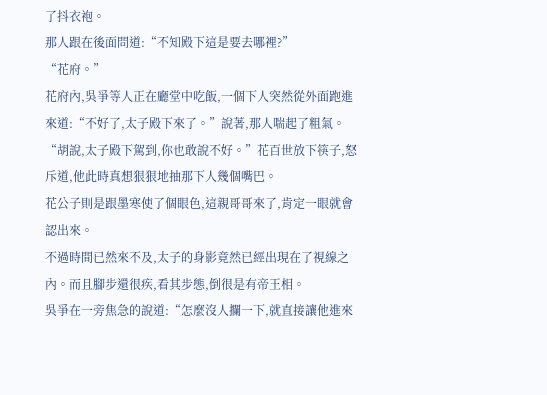了抖衣袍。
那人跟在後面問道:“不知殿下這是要去哪裡?”
“花府。”
花府內,吳爭等人正在廳堂中吃飯,一個下人突然從外面跑進來道:“不好了,太子殿下來了。”說著,那人喘起了粗氣。
“胡說,太子殿下駕到,你也敢說不好。”花百世放下筷子,怒斥道,他此時真想狠狠地抽那下人幾個嘴巴。
花公子則是跟墨寒使了個眼色,這親哥哥來了,肯定一眼就會認出來。
不過時間已然來不及,太子的身影竟然已經出現在了視線之內。而且腳步還很疾,看其步態,倒很是有帝王相。
吳爭在一旁焦急的說道:“怎麼沒人攔一下,就直接讓他進來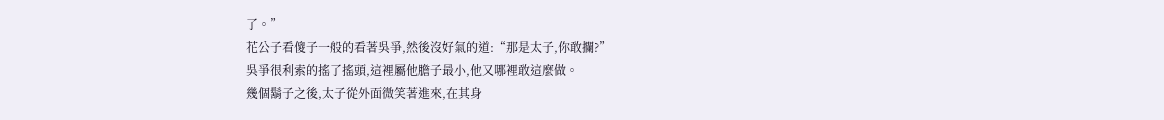了。”
花公子看傻子一般的看著吳爭,然後沒好氣的道:“那是太子,你敢攔?”
吳爭很利索的搖了搖頭,這裡屬他膽子最小,他又哪裡敢這麼做。
幾個鬍子之後,太子從外面微笑著進來,在其身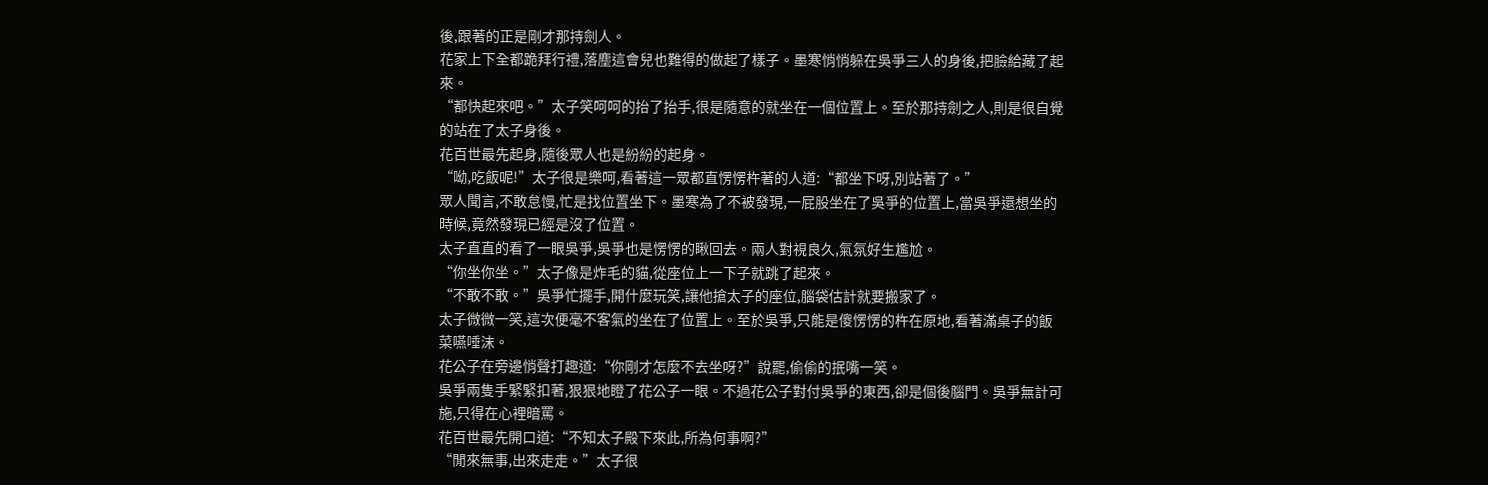後,跟著的正是剛才那持劍人。
花家上下全都跪拜行禮,落塵這會兒也難得的做起了樣子。墨寒悄悄躲在吳爭三人的身後,把臉給藏了起來。
“都快起來吧。”太子笑呵呵的抬了抬手,很是隨意的就坐在一個位置上。至於那持劍之人,則是很自覺的站在了太子身後。
花百世最先起身,隨後眾人也是紛紛的起身。
“呦,吃飯呢!”太子很是樂呵,看著這一眾都直愣愣杵著的人道:“都坐下呀,別站著了。”
眾人聞言,不敢怠慢,忙是找位置坐下。墨寒為了不被發現,一屁股坐在了吳爭的位置上,當吳爭還想坐的時候,竟然發現已經是沒了位置。
太子直直的看了一眼吳爭,吳爭也是愣愣的瞅回去。兩人對視良久,氣氛好生尷尬。
“你坐你坐。”太子像是炸毛的貓,從座位上一下子就跳了起來。
“不敢不敢。”吳爭忙擺手,開什麼玩笑,讓他搶太子的座位,腦袋估計就要搬家了。
太子微微一笑,這次便毫不客氣的坐在了位置上。至於吳爭,只能是傻愣愣的杵在原地,看著滿桌子的飯菜嚥唾沫。
花公子在旁邊悄聲打趣道:“你剛才怎麼不去坐呀?”說罷,偷偷的抿嘴一笑。
吳爭兩隻手緊緊扣著,狠狠地瞪了花公子一眼。不過花公子對付吳爭的東西,卻是個後腦門。吳爭無計可施,只得在心裡暗罵。
花百世最先開口道:“不知太子殿下來此,所為何事啊?”
“閒來無事,出來走走。”太子很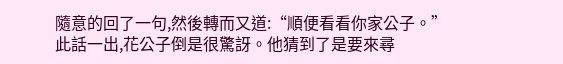隨意的回了一句,然後轉而又道:“順便看看你家公子。”
此話一出,花公子倒是很驚訝。他猜到了是要來尋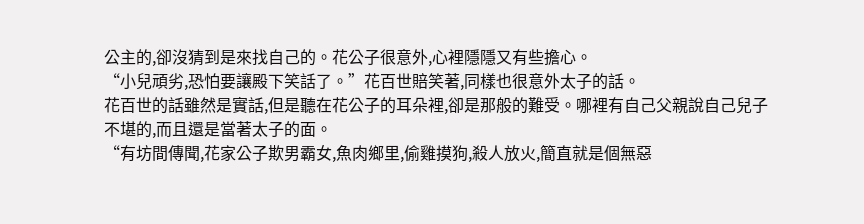公主的,卻沒猜到是來找自己的。花公子很意外,心裡隱隱又有些擔心。
“小兒頑劣,恐怕要讓殿下笑話了。”花百世賠笑著,同樣也很意外太子的話。
花百世的話雖然是實話,但是聽在花公子的耳朵裡,卻是那般的難受。哪裡有自己父親說自己兒子不堪的,而且還是當著太子的面。
“有坊間傳聞,花家公子欺男霸女,魚肉鄉里,偷雞摸狗,殺人放火,簡直就是個無惡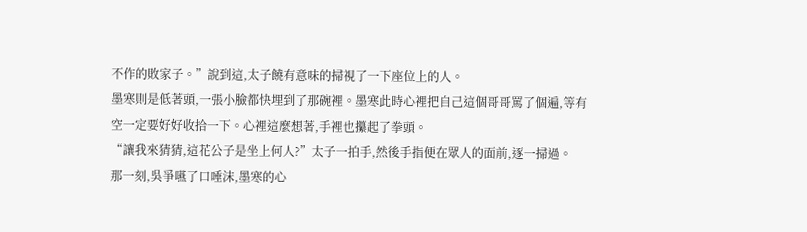不作的敗家子。”說到這,太子饒有意味的掃視了一下座位上的人。
墨寒則是低著頭,一張小臉都快埋到了那碗裡。墨寒此時心裡把自己這個哥哥罵了個遍,等有空一定要好好收拾一下。心裡這麼想著,手裡也攥起了拳頭。
“讓我來猜猜,這花公子是坐上何人?”太子一拍手,然後手指便在眾人的面前,逐一掃過。
那一刻,吳爭嚥了口唾沫,墨寒的心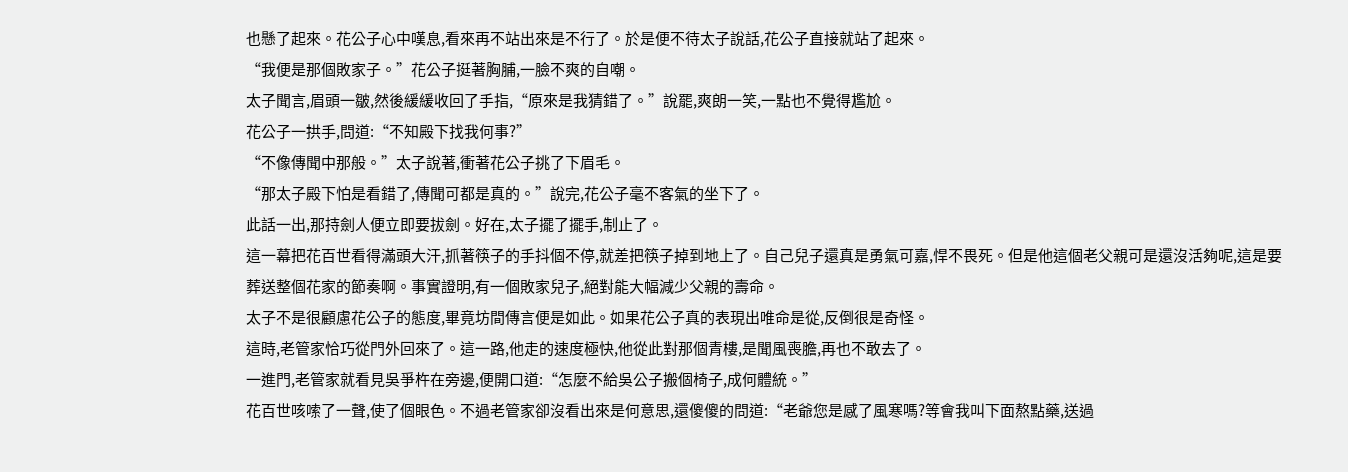也懸了起來。花公子心中嘆息,看來再不站出來是不行了。於是便不待太子說話,花公子直接就站了起來。
“我便是那個敗家子。”花公子挺著胸脯,一臉不爽的自嘲。
太子聞言,眉頭一皺,然後緩緩收回了手指,“原來是我猜錯了。”說罷,爽朗一笑,一點也不覺得尷尬。
花公子一拱手,問道:“不知殿下找我何事?”
“不像傳聞中那般。”太子說著,衝著花公子挑了下眉毛。
“那太子殿下怕是看錯了,傳聞可都是真的。”說完,花公子毫不客氣的坐下了。
此話一出,那持劍人便立即要拔劍。好在,太子擺了擺手,制止了。
這一幕把花百世看得滿頭大汗,抓著筷子的手抖個不停,就差把筷子掉到地上了。自己兒子還真是勇氣可嘉,悍不畏死。但是他這個老父親可是還沒活夠呢,這是要葬送整個花家的節奏啊。事實證明,有一個敗家兒子,絕對能大幅減少父親的壽命。
太子不是很顧慮花公子的態度,畢竟坊間傳言便是如此。如果花公子真的表現出唯命是從,反倒很是奇怪。
這時,老管家恰巧從門外回來了。這一路,他走的速度極快,他從此對那個青樓,是聞風喪膽,再也不敢去了。
一進門,老管家就看見吳爭杵在旁邊,便開口道:“怎麼不給吳公子搬個椅子,成何體統。”
花百世咳嗦了一聲,使了個眼色。不過老管家卻沒看出來是何意思,還傻傻的問道:“老爺您是感了風寒嗎?等會我叫下面熬點藥,送過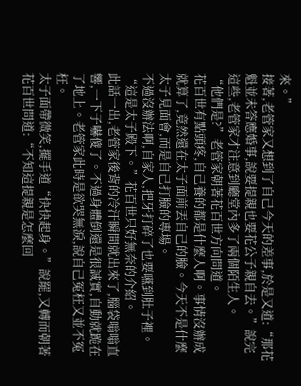來。”
接著,老管家又想到了自己今天的差事,於是又道:“那花魁並未答應婚事,說要提親也要花公子親自去。”說完這些,老管家才注意到廳堂內多了兩個陌生人。
“他們是?”老管家朝著花百世方向問道。
花百世有點頭疼,自己養的都是什麼人啊。事情沒辦成就算了,竟然還在太子面前丟自己的臉。今天不是什麼太子見面會,而是自己打臉的專場。
不過沒辦法啊,自家人,把牙打碎了也要嚥到肚子裡。“這是太子殿下。”花百世只好無奈的介紹。
此話一出,老管家後背的冷汗瞬間就出來了,腦袋嗡嗡直響,一下子嚇傻了。不過身體倒還是很誠實,自動就跪在了地上。老管家此時是欲哭無淚,說自己冤枉又並不冤枉。
太子面帶微笑,擺手道“快快起身。”說罷,又轉而朝著花百世問道:“不知這提親是怎麼回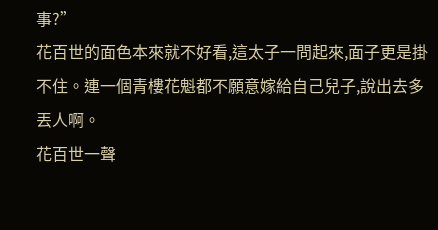事?”
花百世的面色本來就不好看,這太子一問起來,面子更是掛不住。連一個青樓花魁都不願意嫁給自己兒子,說出去多丟人啊。
花百世一聲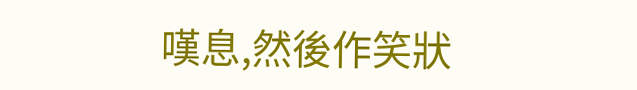嘆息,然後作笑狀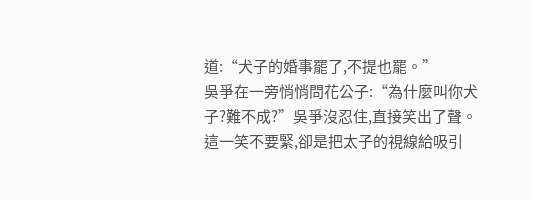道:“犬子的婚事罷了,不提也罷。”
吳爭在一旁悄悄問花公子:“為什麼叫你犬子?難不成?”吳爭沒忍住,直接笑出了聲。這一笑不要緊,卻是把太子的視線給吸引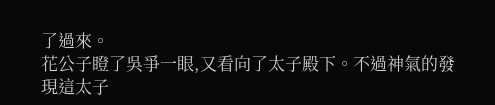了過來。
花公子瞪了吳爭一眼,又看向了太子殿下。不過神氣的發現這太子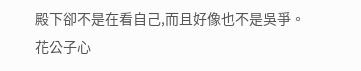殿下卻不是在看自己,而且好像也不是吳爭。
花公子心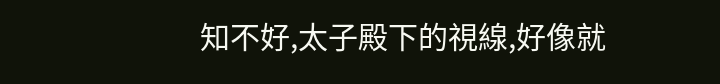知不好,太子殿下的視線,好像就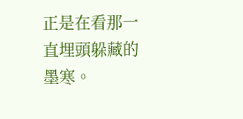正是在看那一直埋頭躲藏的墨寒。